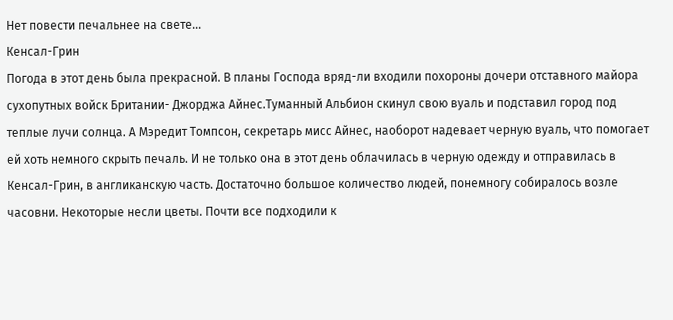Нет повести печальнее на свете...
Кенсал-Грин
Погода в этот день была прекрасной. В планы Господа вряд-ли входили похороны дочери отставного майора сухопутных войск Британии- Джорджа Айнес.Туманный Альбион скинул свою вуаль и подставил город под теплые лучи солнца. А Мэредит Томпсон, секретарь мисс Айнес, наоборот надевает черную вуаль, что помогает ей хоть немного скрыть печаль. И не только она в этот день облачилась в черную одежду и отправилась в Кенсал-Грин, в англиканскую часть. Достаточно большое количество людей, понемногу собиралось возле часовни. Некоторые несли цветы. Почти все подходили к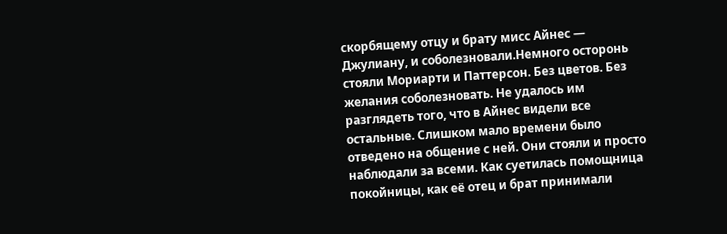скорбящему отцу и брату мисс Айнес — Джулиану, и соболезновали.Немного осторонь стояли Мориарти и Паттерсон. Без цветов. Без желания соболезновать. Не удалось им разглядеть того, что в Айнес видели все остальные. Слишком мало времени было отведено на общение с ней. Они стояли и просто наблюдали за всеми. Как суетилась помощница покойницы, как её отец и брат принимали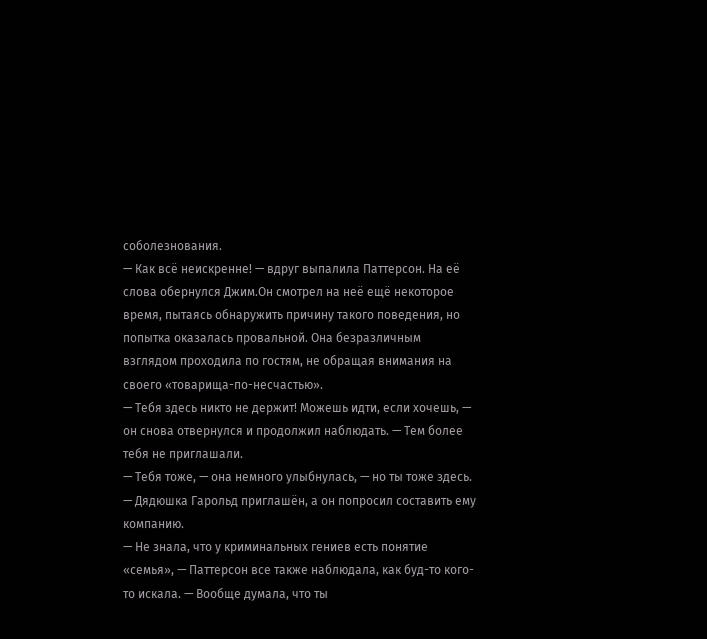соболезнования.
— Как всё неискренне! — вдруг выпалила Паттерсон. На её слова обернулся Джим.Он смотрел на неё ещё некоторое время, пытаясь обнаружить причину такого поведения, но попытка оказалась провальной. Она безразличным взглядом проходила по гостям, не обращая внимания на своего «товарища-по-несчастью».
— Тебя здесь никто не держит! Можешь идти, если хочешь, — он снова отвернулся и продолжил наблюдать. — Тем более тебя не приглашали.
— Тебя тоже, — она немного улыбнулась, — но ты тоже здесь.
— Дядюшка Гарольд приглашён, а он попросил составить ему компанию.
— Не знала, что у криминальных гениев есть понятие «семья», — Паттерсон все также наблюдала, как буд-то кого-то искала. — Вообще думала, что ты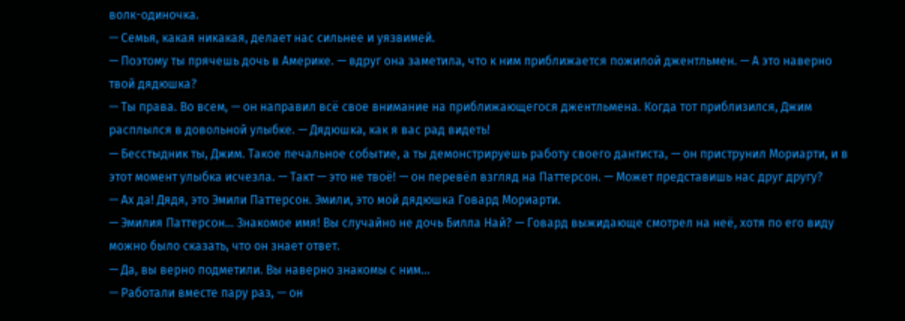волк-одиночка.
— Семья, какая никакая, делает нас сильнее и уязвимей.
— Поэтому ты прячешь дочь в Америке. — вдруг она заметила, что к ним приближается пожилой джентльмен. — А это наверно твой дядюшка?
— Ты права. Во всем, — он направил всё свое внимание на приближающегося джентльмена. Когда тот приблизился, Джим расплылся в довольной улыбке. — Дядюшка, как я вас рад видеть!
— Бесстыдник ты, Джим. Такое печальное событие, а ты демонстрируешь работу своего дантиста, — он приструнил Мориарти, и в этот момент улыбка исчезла. — Такт — это не твоё! — он перевёл взгляд на Паттерсон. — Может представишь нас друг другу?
— Ах да! Дядя, это Эмили Паттерсон. Эмили, это мой дядюшка Говард Мориарти.
— Эмилия Паттерсон... Знакомое имя! Вы случайно не дочь Билла Най? — Говард выжидающе смотрел на неё, хотя по его виду можно было сказать, что он знает ответ.
— Да, вы верно подметили. Вы наверно знакомы с ним...
— Работали вместе пару раз, — он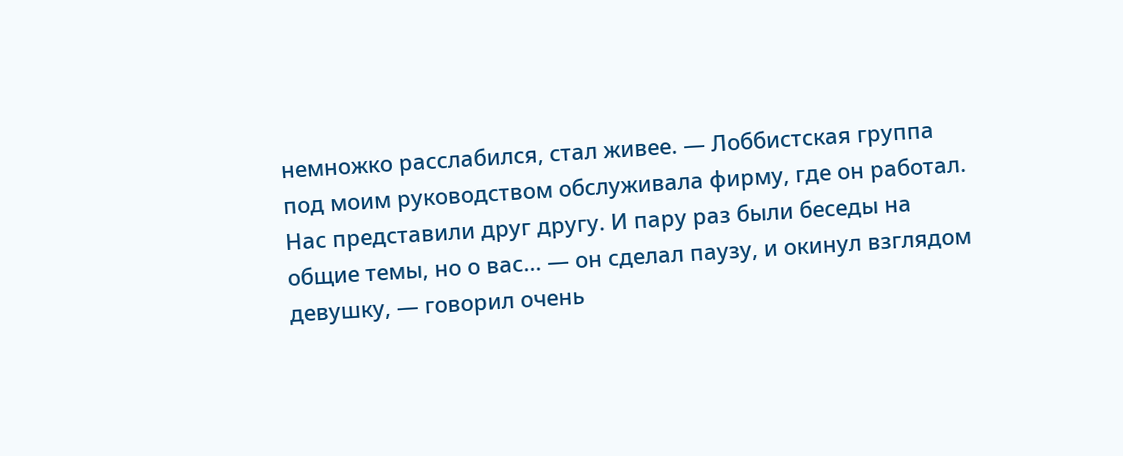немножко расслабился, стал живее. — Лоббистская группа под моим руководством обслуживала фирму, где он работал. Нас представили друг другу. И пару раз были беседы на общие темы, но о вас... — он сделал паузу, и окинул взглядом девушку, — говорил очень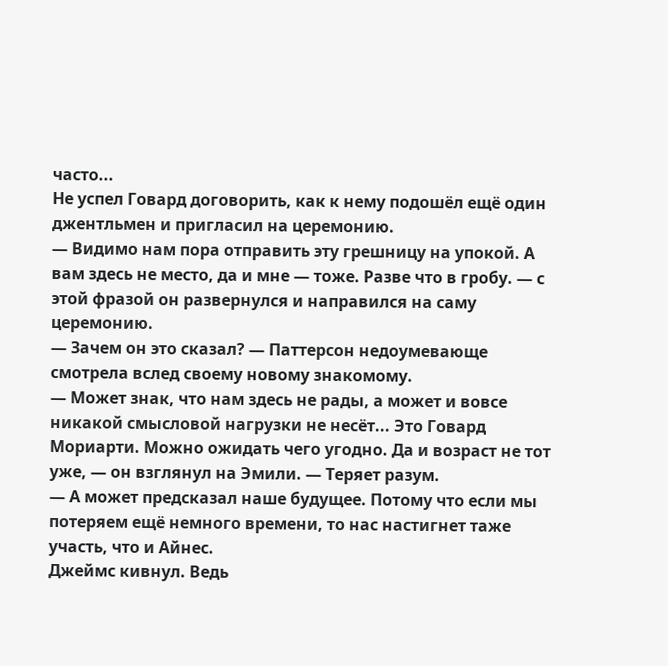часто...
Не успел Говард договорить, как к нему подошёл ещё один джентльмен и пригласил на церемонию.
— Видимо нам пора отправить эту грешницу на упокой. А вам здесь не место, да и мне — тоже. Разве что в гробу. — с этой фразой он развернулся и направился на саму церемонию.
— Зачем он это сказал? — Паттерсон недоумевающе смотрела вслед своему новому знакомому.
— Может знак, что нам здесь не рады, а может и вовсе никакой смысловой нагрузки не несёт... Это Говард Мориарти. Можно ожидать чего угодно. Да и возраст не тот уже, — он взглянул на Эмили. — Теряет разум.
— А может предсказал наше будущее. Потому что если мы потеряем ещё немного времени, то нас настигнет таже участь, что и Айнес.
Джеймс кивнул. Ведь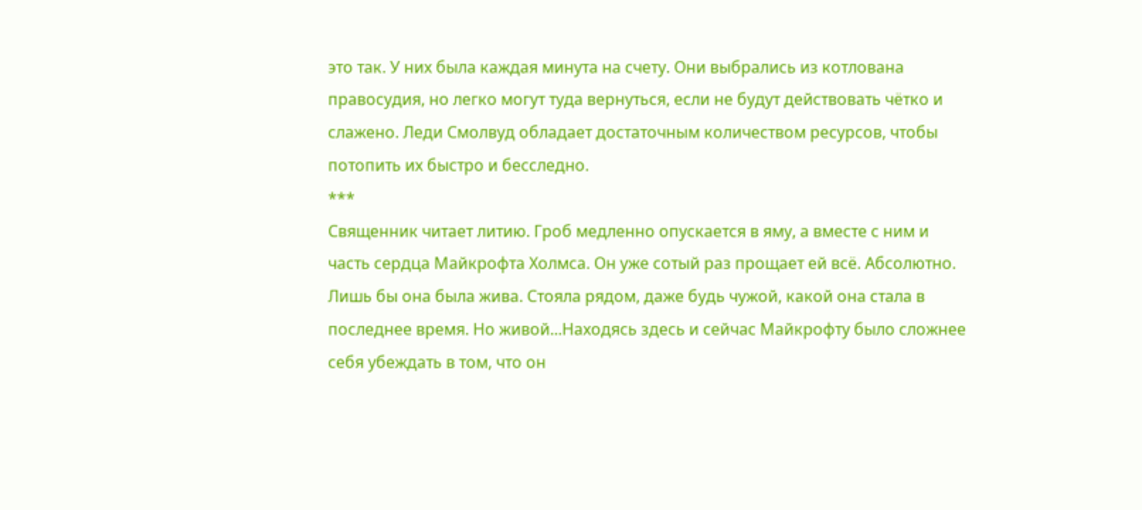это так. У них была каждая минута на счету. Они выбрались из котлована правосудия, но легко могут туда вернуться, если не будут действовать чётко и слажено. Леди Смолвуд обладает достаточным количеством ресурсов, чтобы потопить их быстро и бесследно.
***
Священник читает литию. Гроб медленно опускается в яму, а вместе с ним и часть сердца Майкрофта Холмса. Он уже сотый раз прощает ей всё. Абсолютно. Лишь бы она была жива. Стояла рядом, даже будь чужой, какой она стала в последнее время. Но живой...Находясь здесь и сейчас Майкрофту было сложнее себя убеждать в том, что он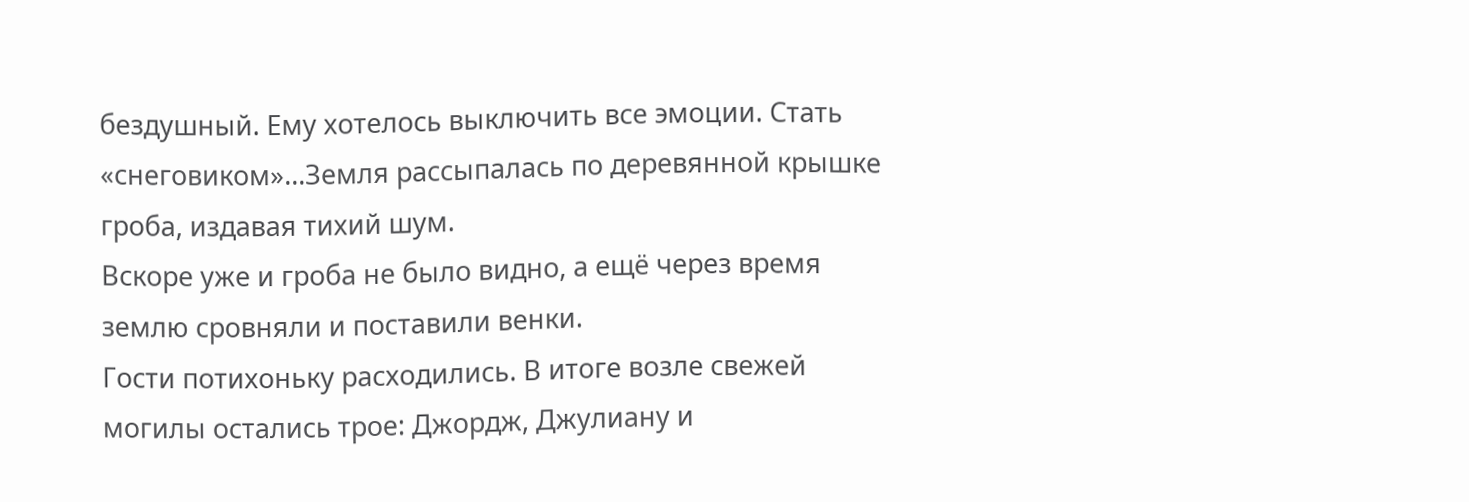бездушный. Ему хотелось выключить все эмоции. Стать «снеговиком»...Земля рассыпалась по деревянной крышке гроба, издавая тихий шум.
Вскоре уже и гроба не было видно, а ещё через время землю сровняли и поставили венки.
Гости потихоньку расходились. В итоге возле свежей могилы остались трое: Джордж, Джулиану и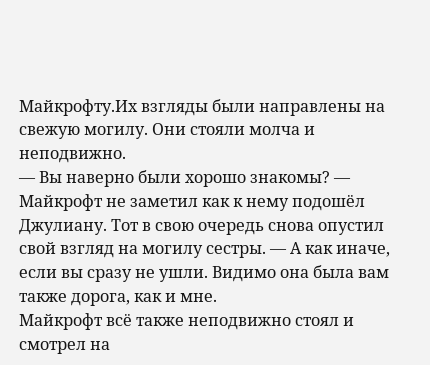Майкрофту.Их взгляды были направлены на свежую могилу. Они стояли молча и неподвижно.
— Вы наверно были хорошо знакомы? — Майкрофт не заметил как к нему подошёл Джулиану. Тот в свою очередь снова опустил свой взгляд на могилу сестры. — А как иначе, если вы сразу не ушли. Видимо она была вам также дорога, как и мне.
Майкрофт всё также неподвижно стоял и смотрел на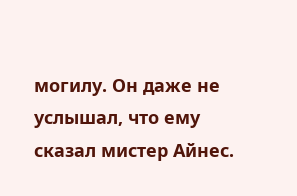могилу. Он даже не услышал, что ему сказал мистер Айнес.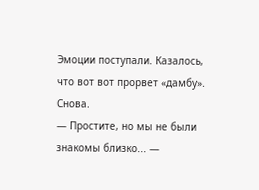Эмоции поступали. Казалось, что вот вот прорвет «дамбу». Снова.
— Простите, но мы не были знакомы близко... —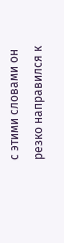с этими словами он резко направился к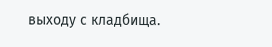выходу с кладбища.